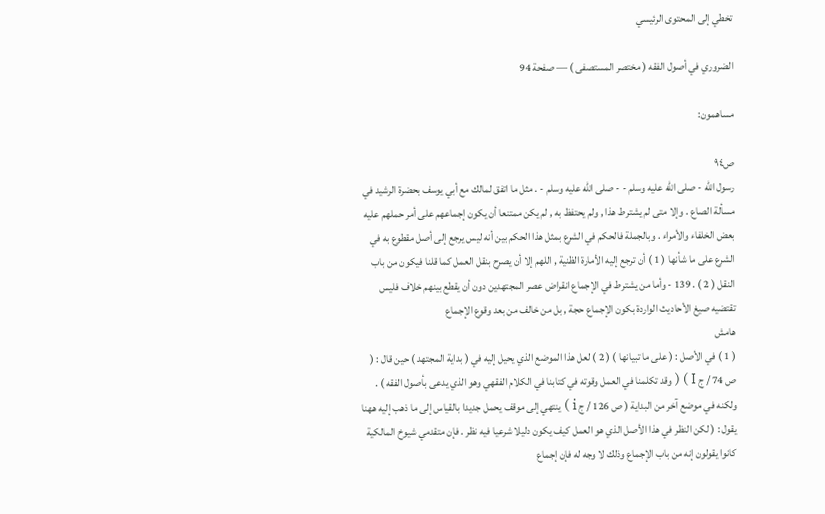تخطي إلى المحتوى الرئيسي

الضروري في أصول الفقه ( مختصر المستصفى ) — صفحة 94

مساهمون:

ص٩٤
رسول الله - صلى الله عليه وسلم - - صلى الله عليه وسلم - . مثل ما اتفق لمالك مع أبي يوسف بحضرة الرشيد في مسألة الصاع . وإلا متى لم يشترط هذا , ولم يحتفظ به , لم يكن ممتنعا أن يكون إجماعهم على أمر حملهم عليه بعض الخلفاء والأمراء . وبالجملة فالحكم في الشرع بمثل هذا الحكم بين أنه ليس يرجع إلى أصل مقطوع به في الشرع على ما شأنها ( 1 ) أن ترجع إليه الأمارة الظنية , اللهم إلا أن يصرح بنقل العمل كما قلنا فيكون من باب النقل ( 2 ) . 139 - وأما من يشترط في الإجماع انقراض عصر المجتهدين دون أن يقطع بينهم خلاف فليس تقتضيه صيغ الأحاديث الواردة بكون الإجماع حجة , بل من خالف من بعد وقوع الإجماع
هامش
( 1 ) في الأصل : ( على ما تبيانها ) ( 2 ) لعل هذا الموضع الذي يحيل إليه في ( بداية المجتهد ) حين قال : ( ص 74 / ج I ) ( وقد تكلمنا في العمل وقوته في كتابنا في الكلام الفقهي وهو الذي يدعى بأصول الفقه ) . ولكنه في موضع آخر من البداية ( ص 126 / ج i ) ينتهي إلى موقف يحمل جديدا بالقياس إلى ما ذهب إليه ههنا يقول : ( لكن النظر في هذا الأصل الذي هو العمل كيف يكون دليلا شرعيا فيه نظر . فإن متقدمي شيوخ المالكية كانوا يقولون إنه من باب الإجماع وذلك لا وجه له فإن إجماع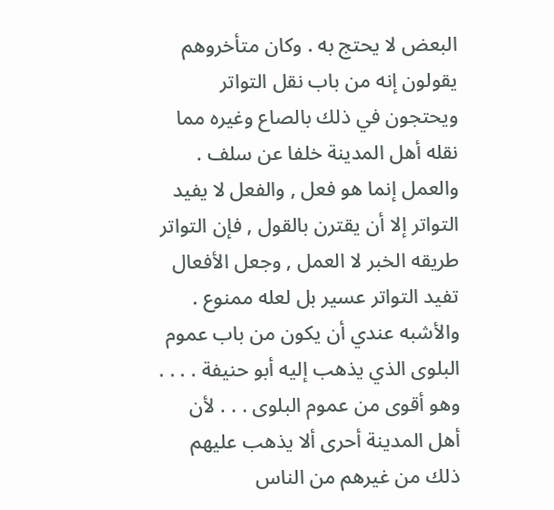البعض لا يحتج به . وكان متأخروهم يقولون إنه من باب نقل التواتر ويحتجون في ذلك بالصاع وغيره مما نقله أهل المدينة خلفا عن سلف . والعمل إنما هو فعل , والفعل لا يفيد التواتر إلا أن يقترن بالقول , فإن التواتر طريقه الخبر لا العمل , وجعل الأفعال تفيد التواتر عسير بل لعله ممنوع . والأشبه عندي أن يكون من باب عموم البلوى الذي يذهب إليه أبو حنيفة . . . . وهو أقوى من عموم البلوى . . . لأن أهل المدينة أحرى ألا يذهب عليهم ذلك من غيرهم من الناس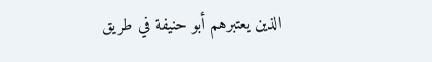الذين يعتبرهم أبو حنيفة في طريق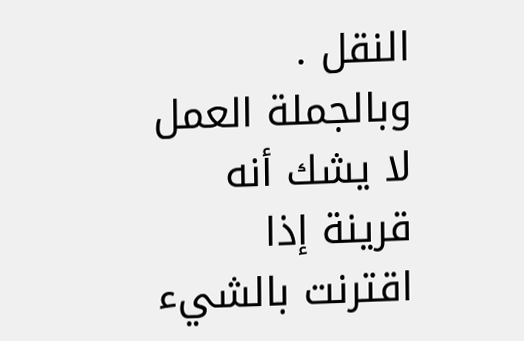النقل . وبالجملة العمل لا يشك أنه قرينة إذا اقترنت بالشيء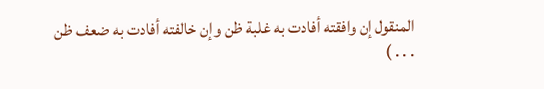المنقول إن وافقته أفادت به غلبة ظن وإن خالفته أفادت به ضعف ظن . . . )